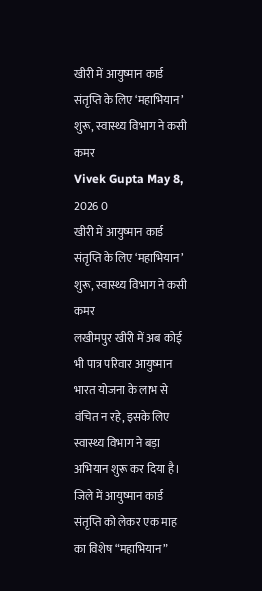खीरी में आयुष्मान कार्ड संतृप्ति के लिए ‘महाभियान’ शुरू, स्वास्थ्य विभाग ने कसी कमर
Vivek Gupta May 8, 2026 0
खीरी में आयुष्मान कार्ड संतृप्ति के लिए ‘महाभियान’ शुरू, स्वास्थ्य विभाग ने कसी कमर
लखीमपुर खीरी में अब कोई भी पात्र परिवार आयुष्मान भारत योजना के लाभ से वंचित न रहे, इसके लिए स्वास्थ्य विभाग ने बड़ा अभियान शुरू कर दिया है। जिले में आयुष्मान कार्ड संतृप्ति को लेकर एक माह का विशेष “महाभियान”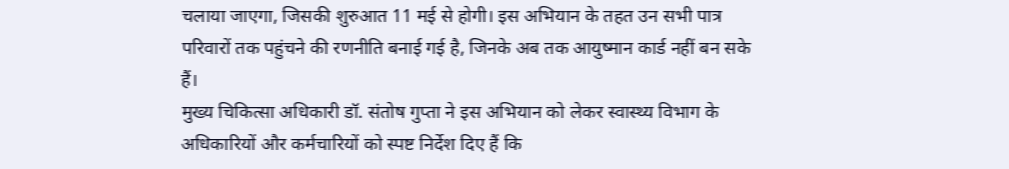चलाया जाएगा, जिसकी शुरुआत 11 मई से होगी। इस अभियान के तहत उन सभी पात्र परिवारों तक पहुंचने की रणनीति बनाई गई है, जिनके अब तक आयुष्मान कार्ड नहीं बन सके हैं।
मुख्य चिकित्सा अधिकारी डॉ. संतोष गुप्ता ने इस अभियान को लेकर स्वास्थ्य विभाग के अधिकारियों और कर्मचारियों को स्पष्ट निर्देश दिए हैं कि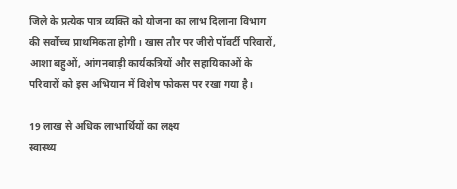जिले के प्रत्येक पात्र व्यक्ति को योजना का लाभ दिलाना विभाग की सर्वोच्च प्राथमिकता होगी। खास तौर पर जीरो पॉवर्टी परिवारों, आशा बहुओं, आंगनबाड़ी कार्यकत्रियों और सहायिकाओं के परिवारों को इस अभियान में विशेष फोकस पर रखा गया है।

19 लाख से अधिक लाभार्थियों का लक्ष्य
स्वास्थ्य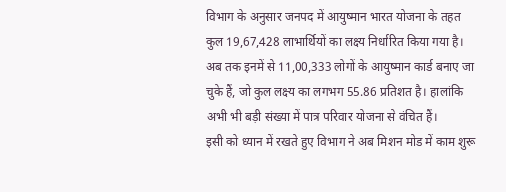विभाग के अनुसार जनपद में आयुष्मान भारत योजना के तहत कुल 19,67,428 लाभार्थियों का लक्ष्य निर्धारित किया गया है। अब तक इनमें से 11,00,333 लोगों के आयुष्मान कार्ड बनाए जा चुके हैं, जो कुल लक्ष्य का लगभग 55.86 प्रतिशत है। हालांकि अभी भी बड़ी संख्या में पात्र परिवार योजना से वंचित हैं।
इसी को ध्यान में रखते हुए विभाग ने अब मिशन मोड में काम शुरू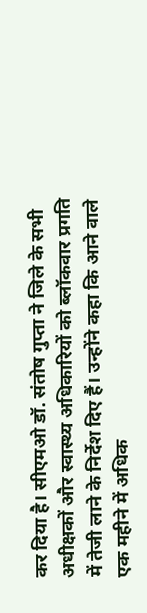कर दिया है। सीएमओ डॉ. संतोष गुप्ता ने जिले के सभी अधीक्षकों और स्वास्थ्य अधिकारियों को ब्लॉकवार प्रगति में तेजी लाने के निर्देश दिए हैं। उन्होंने कहा कि आने वाले एक महीने में अधिक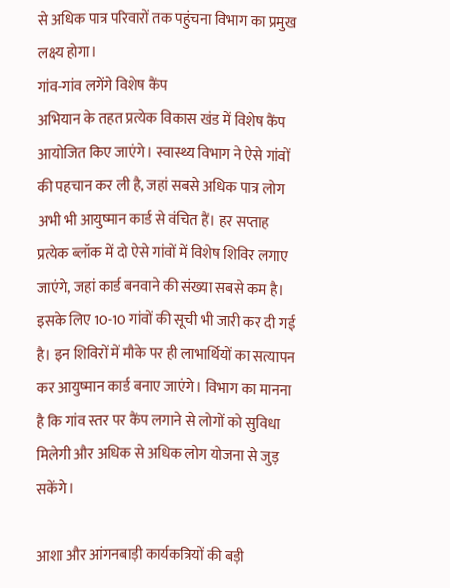से अधिक पात्र परिवारों तक पहुंचना विभाग का प्रमुख लक्ष्य होगा।
गांव-गांव लगेंगे विशेष कैंप
अभियान के तहत प्रत्येक विकास खंड में विशेष कैंप आयोजित किए जाएंगे। स्वास्थ्य विभाग ने ऐसे गांवों की पहचान कर ली है, जहां सबसे अधिक पात्र लोग अभी भी आयुष्मान कार्ड से वंचित हैं। हर सप्ताह प्रत्येक ब्लॉक में दो ऐसे गांवों में विशेष शिविर लगाए जाएंगे, जहां कार्ड बनवाने की संख्या सबसे कम है।
इसके लिए 10-10 गांवों की सूची भी जारी कर दी गई है। इन शिविरों में मौके पर ही लाभार्थियों का सत्यापन कर आयुष्मान कार्ड बनाए जाएंगे। विभाग का मानना है कि गांव स्तर पर कैंप लगाने से लोगों को सुविधा मिलेगी और अधिक से अधिक लोग योजना से जुड़ सकेंगे।

आशा और आंगनबाड़ी कार्यकत्रियों की बड़ी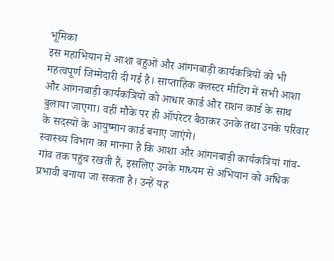भूमिका
इस महाभियान में आशा बहुओं और आंगनबाड़ी कार्यकत्रियों को भी महत्वपूर्ण जिम्मेदारी दी गई है। साप्ताहिक क्लस्टर मीटिंग में सभी आशा और आंगनबाड़ी कार्यकत्रियों को आधार कार्ड और राशन कार्ड के साथ बुलाया जाएगा। वहीं मौके पर ही ऑपरेटर बैठाकर उनके तथा उनके परिवार के सदस्यों के आयुष्मान कार्ड बनाए जाएंगे।
स्वास्थ्य विभाग का मानना है कि आशा और आंगनबाड़ी कार्यकत्रियां गांव-गांव तक पहुंच रखती हैं, इसलिए उनके माध्यम से अभियान को अधिक प्रभावी बनाया जा सकता है। उन्हें यह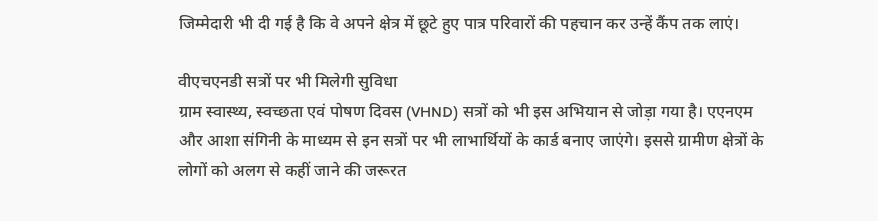जिम्मेदारी भी दी गई है कि वे अपने क्षेत्र में छूटे हुए पात्र परिवारों की पहचान कर उन्हें कैंप तक लाएं।

वीएचएनडी सत्रों पर भी मिलेगी सुविधा
ग्राम स्वास्थ्य, स्वच्छता एवं पोषण दिवस (VHND) सत्रों को भी इस अभियान से जोड़ा गया है। एएनएम और आशा संगिनी के माध्यम से इन सत्रों पर भी लाभार्थियों के कार्ड बनाए जाएंगे। इससे ग्रामीण क्षेत्रों के लोगों को अलग से कहीं जाने की जरूरत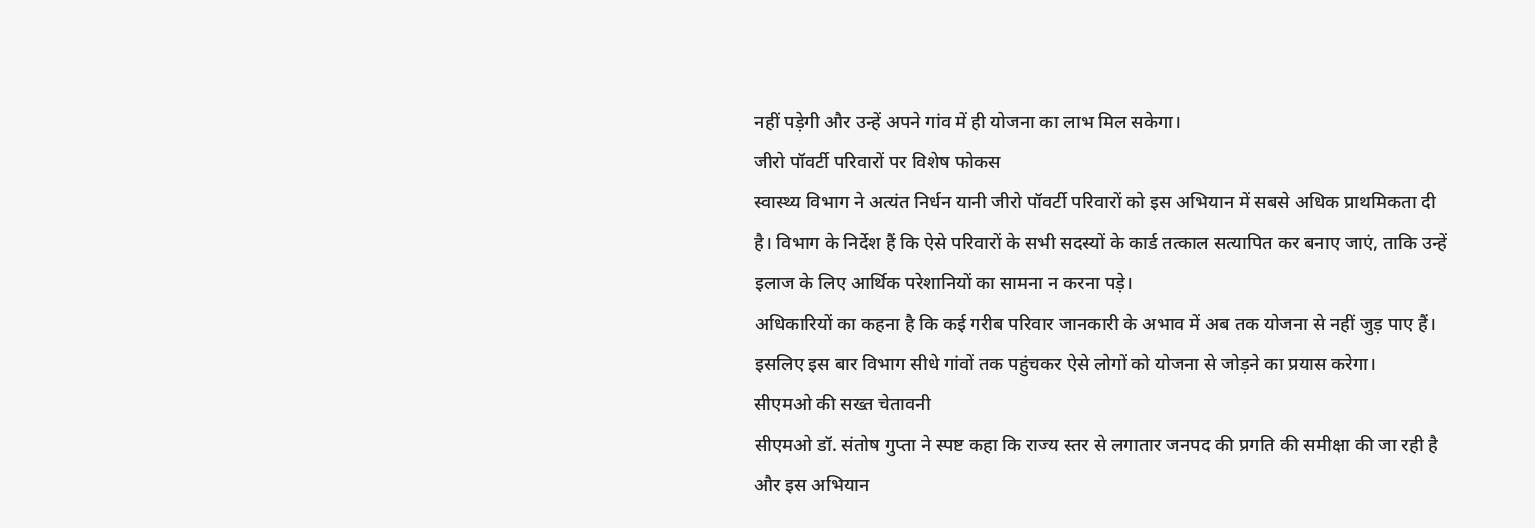नहीं पड़ेगी और उन्हें अपने गांव में ही योजना का लाभ मिल सकेगा।
जीरो पॉवर्टी परिवारों पर विशेष फोकस
स्वास्थ्य विभाग ने अत्यंत निर्धन यानी जीरो पॉवर्टी परिवारों को इस अभियान में सबसे अधिक प्राथमिकता दी है। विभाग के निर्देश हैं कि ऐसे परिवारों के सभी सदस्यों के कार्ड तत्काल सत्यापित कर बनाए जाएं, ताकि उन्हें इलाज के लिए आर्थिक परेशानियों का सामना न करना पड़े।
अधिकारियों का कहना है कि कई गरीब परिवार जानकारी के अभाव में अब तक योजना से नहीं जुड़ पाए हैं। इसलिए इस बार विभाग सीधे गांवों तक पहुंचकर ऐसे लोगों को योजना से जोड़ने का प्रयास करेगा।
सीएमओ की सख्त चेतावनी
सीएमओ डॉ. संतोष गुप्ता ने स्पष्ट कहा कि राज्य स्तर से लगातार जनपद की प्रगति की समीक्षा की जा रही है और इस अभियान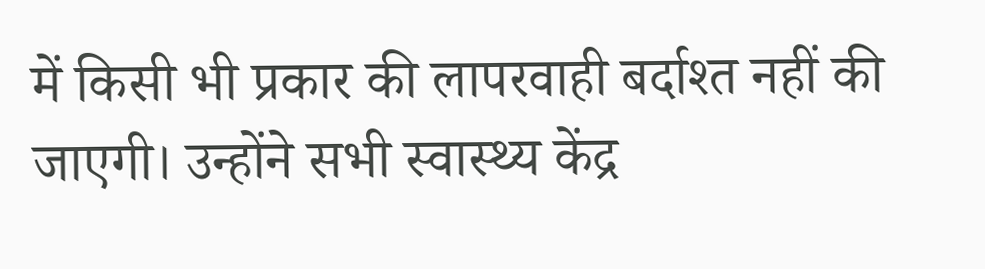में किसी भी प्रकार की लापरवाही बर्दाश्त नहीं की जाएगी। उन्होंने सभी स्वास्थ्य केंद्र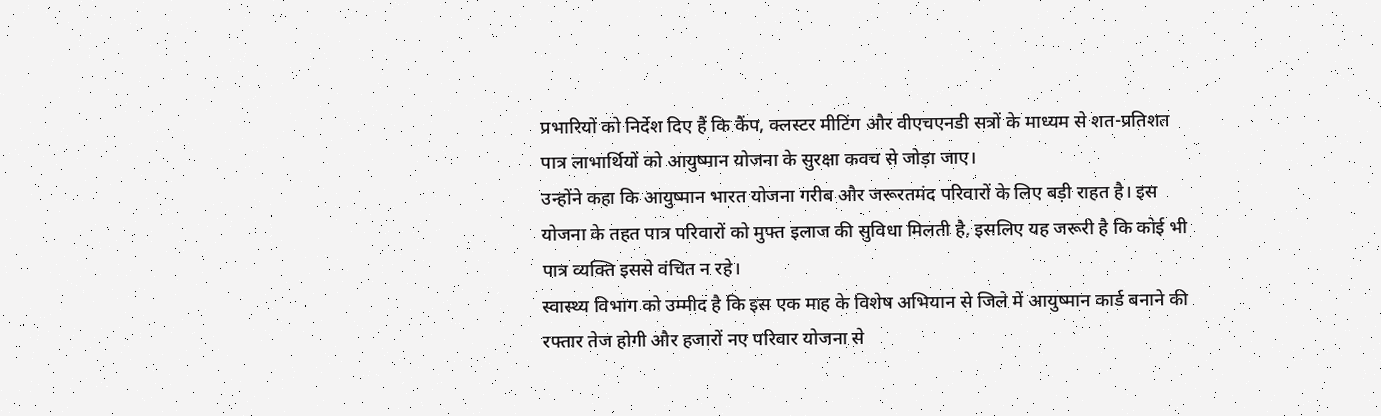प्रभारियों को निर्देश दिए हैं कि कैंप, क्लस्टर मीटिंग और वीएचएनडी सत्रों के माध्यम से शत-प्रतिशत पात्र लाभार्थियों को आयुष्मान योजना के सुरक्षा कवच से जोड़ा जाए।
उन्होंने कहा कि आयुष्मान भारत योजना गरीब और जरूरतमंद परिवारों के लिए बड़ी राहत है। इस योजना के तहत पात्र परिवारों को मुफ्त इलाज की सुविधा मिलती है, इसलिए यह जरूरी है कि कोई भी पात्र व्यक्ति इससे वंचित न रहे।
स्वास्थ्य विभाग को उम्मीद है कि इस एक माह के विशेष अभियान से जिले में आयुष्मान कार्ड बनाने की रफ्तार तेज होगी और हजारों नए परिवार योजना से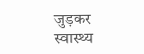जुड़कर स्वास्थ्य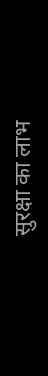सुरक्षा का लाभ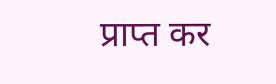प्राप्त कर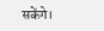सकेंगे।